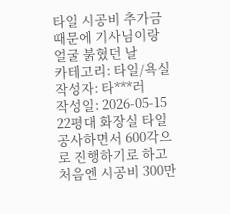타일 시공비 추가금 때문에 기사님이랑 얼굴 붉혔던 날
카테고리: 타일/욕실
작성자: 타***러
작성일: 2026-05-15
22평대 화장실 타일 공사하면서 600각으로 진행하기로 하고 처음엔 시공비 300만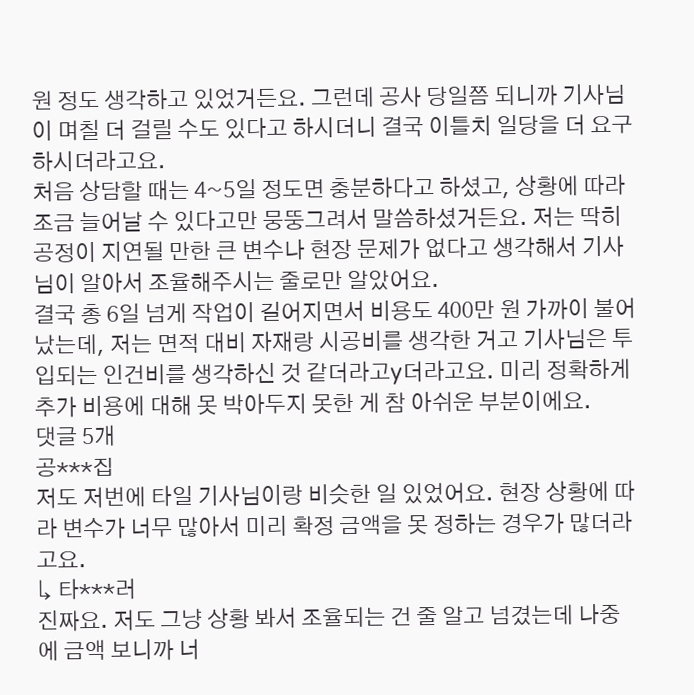원 정도 생각하고 있었거든요. 그런데 공사 당일쯤 되니까 기사님이 며칠 더 걸릴 수도 있다고 하시더니 결국 이틀치 일당을 더 요구하시더라고요.
처음 상담할 때는 4~5일 정도면 충분하다고 하셨고, 상황에 따라 조금 늘어날 수 있다고만 뭉뚱그려서 말씀하셨거든요. 저는 딱히 공정이 지연될 만한 큰 변수나 현장 문제가 없다고 생각해서 기사님이 알아서 조율해주시는 줄로만 알았어요.
결국 총 6일 넘게 작업이 길어지면서 비용도 400만 원 가까이 불어났는데, 저는 면적 대비 자재랑 시공비를 생각한 거고 기사님은 투입되는 인건비를 생각하신 것 같더라고y더라고요. 미리 정확하게 추가 비용에 대해 못 박아두지 못한 게 참 아쉬운 부분이에요.
댓글 5개
공***집
저도 저번에 타일 기사님이랑 비슷한 일 있었어요. 현장 상황에 따라 변수가 너무 많아서 미리 확정 금액을 못 정하는 경우가 많더라고요.
↳ 타***러
진짜요. 저도 그냥 상황 봐서 조율되는 건 줄 알고 넘겼는데 나중에 금액 보니까 너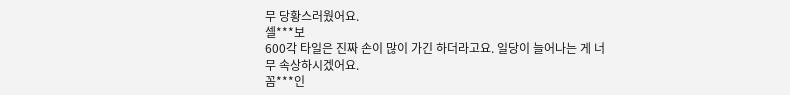무 당황스러웠어요.
셀***보
600각 타일은 진짜 손이 많이 가긴 하더라고요. 일당이 늘어나는 게 너무 속상하시겠어요.
꼼***인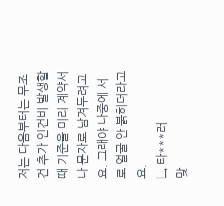저는 다음부터는 무조건 추가 인건비 발생할 때 기준을 미리 계약서나 문자로 남겨두려고요. 그래야 나중에 서로 얼굴 안 붉히더라고요.
↳ 타***러
맞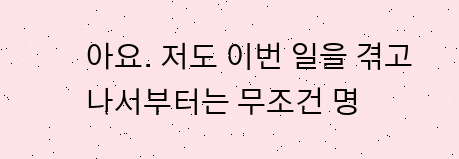아요. 저도 이번 일을 겪고 나서부터는 무조건 명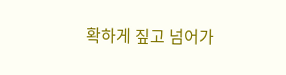확하게 짚고 넘어가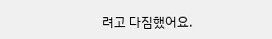려고 다짐했어요.